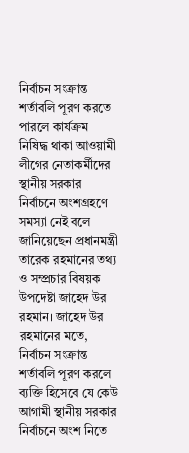নির্বাচন সংক্রান্ত শর্তাবলি পূরণ করতে পারলে কার্যক্রম নিষিদ্ধ থাকা আওয়ামী লীগের নেতাকর্মীদের স্থানীয় সরকার নির্বাচনে অংশগ্রহণে সমস্যা নেই বলে জানিয়েছেন প্রধানমন্ত্রী তারেক রহমানের তথ্য ও সম্প্রচার বিষয়ক উপদেষ্টা জাহেদ উর রহমান। জাহেদ উর রহমানের মতে, নির্বাচন সংক্রান্ত শর্তাবলি পূরণ করলে ব্যক্তি হিসেবে যে কেউ আগামী স্থানীয় সরকার নির্বাচনে অংশ নিতে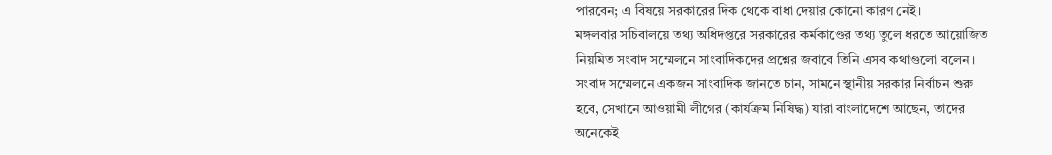পারবেন; এ বিষয়ে সরকারের দিক থেকে বাধা দেয়ার কোনো কারণ নেই।
মঙ্গলবার সচিবালয়ে তথ্য অধিদপ্তরে সরকারের কর্মকাণ্ডের তথ্য তুলে ধরতে আয়োজিত নিয়মিত সংবাদ সম্মেলনে সাংবাদিকদের প্রশ্নের জবাবে তিনি এসব কথাগুলো বলেন।
সংবাদ সম্মেলনে একজন সাংবাদিক জানতে চান, সামনে স্থানীয় সরকার নির্বাচন শুরু হবে, সেখানে আওয়ামী লীগের (কার্যক্রম নিষিদ্ধ) যারা বাংলাদেশে আছেন, তাদের অনেকেই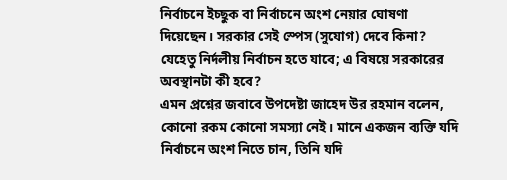নির্বাচনে ইচ্ছুক বা নির্বাচনে অংশ নেয়ার ঘোষণা দিয়েছেন। সরকার সেই স্পেস (সুযোগ) দেবে কিনা? যেহেতু নির্দলীয় নির্বাচন হতে যাবে; এ বিষয়ে সরকারের অবস্থানটা কী হবে?
এমন প্রশ্নের জবাবে উপদেষ্টা জাহেদ উর রহমান বলেন, কোনো রকম কোনো সমস্যা নেই। মানে একজন ব্যক্তি যদি নির্বাচনে অংশ নিতে চান, তিনি যদি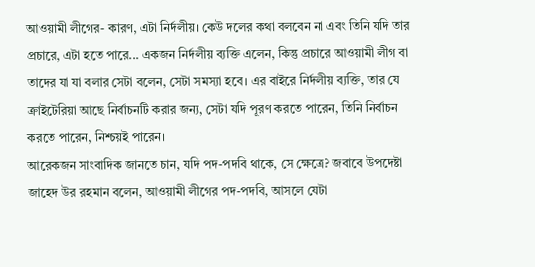আওয়ামী লীগের- কারণ, এটা নির্দলীয়। কেউ দলের কথা বলবেন না এবং তিনি যদি তার প্রচারে, এটা হতে পারে... একজন নির্দলীয় ব্যক্তি এলেন, কিন্তু প্রচারে আওয়ামী লীগ বা তাদের যা যা বলার সেটা বলেন, সেটা সমস্যা হবে। এর বাইরে নির্দলীয় ব্যক্তি, তার যে ক্রাইটেরিয়া আছে নির্বাচনটি করার জন্য, সেটা যদি পূরণ করতে পারেন, তিনি নির্বাচন করতে পারেন, নিশ্চয়ই পারেন।
আরেকজন সাংবাদিক জানতে চান, যদি পদ-পদবি থাকে, সে ক্ষেত্রে? জবাবে উপদেষ্টা জাহেদ উর রহমান বলেন, আওয়ামী লীগের পদ-পদবি, আসলে যেটা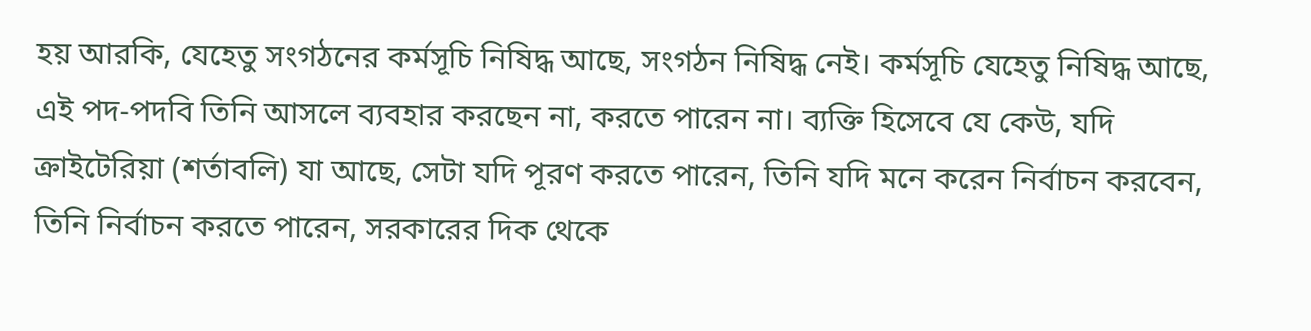হয় আরকি, যেহেতু সংগঠনের কর্মসূচি নিষিদ্ধ আছে, সংগঠন নিষিদ্ধ নেই। কর্মসূচি যেহেতু নিষিদ্ধ আছে, এই পদ-পদবি তিনি আসলে ব্যবহার করছেন না, করতে পারেন না। ব্যক্তি হিসেবে যে কেউ, যদি ক্রাইটেরিয়া (শর্তাবলি) যা আছে, সেটা যদি পূরণ করতে পারেন, তিনি যদি মনে করেন নির্বাচন করবেন, তিনি নির্বাচন করতে পারেন, সরকারের দিক থেকে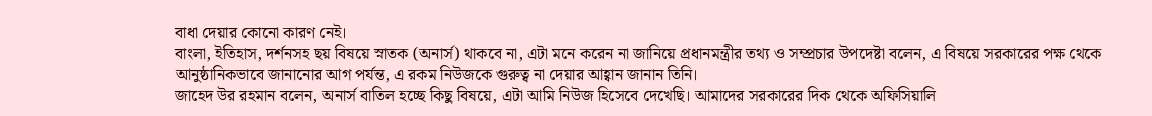বাধা দেয়ার কোনো কারণ নেই।
বাংলা, ইতিহাস, দর্শনসহ ছয় বিষয়ে স্নাতক (অনার্স) থাকবে না, এটা মনে করেন না জানিয়ে প্রধানমন্ত্রীর তথ্য ও সম্প্রচার উপদেষ্টা বলেন, এ বিষয়ে সরকারের পক্ষ থেকে আনুষ্ঠানিকভাবে জানানোর আগ পর্যন্ত, এ রকম নিউজকে গুরুত্ব না দেয়ার আহ্বান জানান তিনি।
জাহেদ উর রহমান বলেন, অনার্স বাতিল হচ্ছে কিছু বিষয়ে, এটা আমি নিউজ হিসেবে দেখেছি। আমাদের সরকারের দিক থেকে অফিসিয়ালি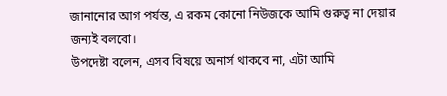জানানোর আগ পর্যন্ত, এ রকম কোনো নিউজকে আমি গুরুত্ব না দেয়ার জন্যই বলবো।
উপদেষ্টা বলেন, এসব বিষয়ে অনার্স থাকবে না, এটা আমি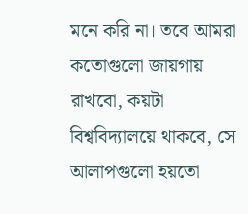মনে করি না। তবে আমরা কতোগুলো জায়গায় রাখবো, কয়টা বিশ্ববিদ্যালয়ে থাকবে, সে আলাপগুলো হয়তো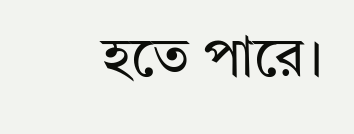হতে পারে।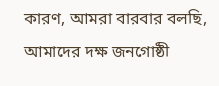কারণ, আমরা বারবার বলছি, আমাদের দক্ষ জনগোষ্ঠী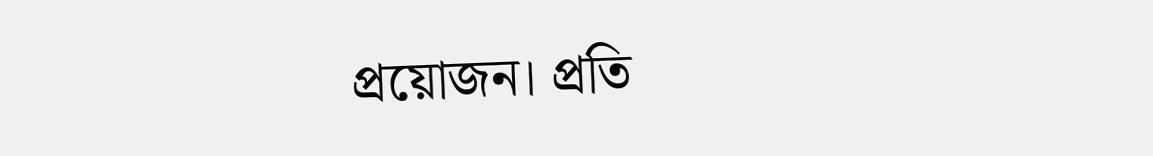প্রয়োজন। প্রতি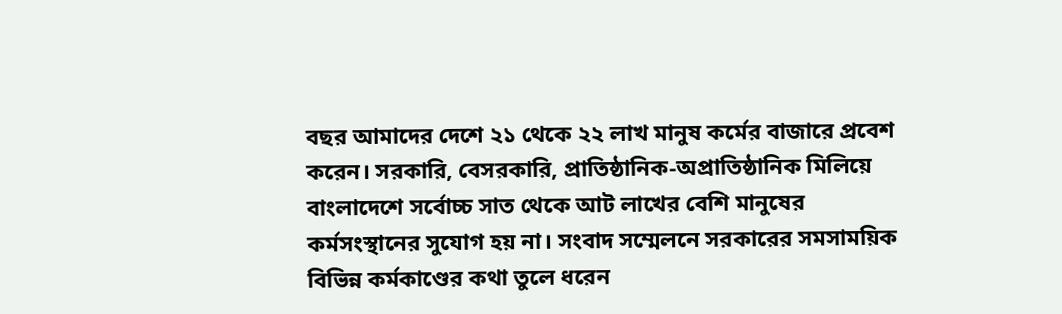বছর আমাদের দেশে ২১ থেকে ২২ লাখ মানুষ কর্মের বাজারে প্রবেশ করেন। সরকারি, বেসরকারি, প্রাতিষ্ঠানিক-অপ্রাতিষ্ঠানিক মিলিয়ে বাংলাদেশে সর্বোচ্চ সাত থেকে আট লাখের বেশি মানুষের কর্মসংস্থানের সুযোগ হয় না। সংবাদ সম্মেলনে সরকারের সমসাময়িক বিভিন্ন কর্মকাণ্ডের কথা তুলে ধরেন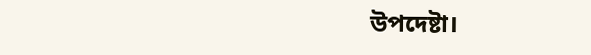উপদেষ্টা।